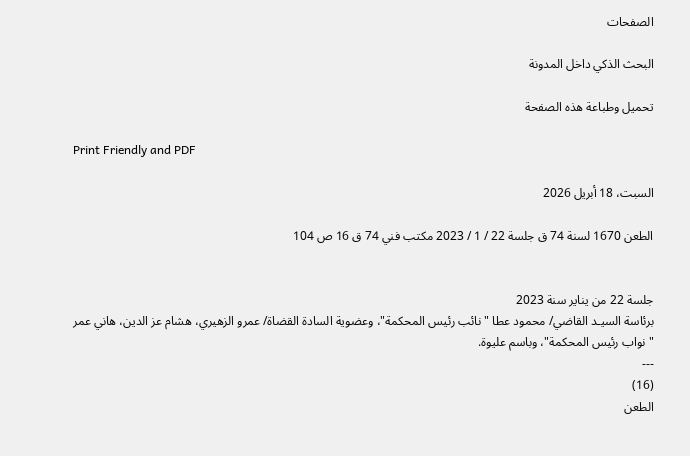الصفحات

البحث الذكي داخل المدونة

تحميل وطباعة هذه الصفحة

Print Friendly and PDF

السبت، 18 أبريل 2026

الطعن 1670 لسنة 74 ق جلسة 22 / 1 / 2023 مكتب فني 74 ق 16 ص 104


جلسة 22 من يناير سنة 2023
برئاسة السيـد القاضي/ محمود عطا "نائب رئيس المحكمة"، وعضوية السادة القضاة/ عمرو الزهيري، هشام عز الدين، هاني عمر "نواب رئيس المحكمة"، وباسم عليوة.
---
(16)
الطعن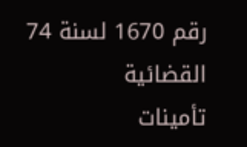رقم 1670 لسنة 74 القضائية
تأمينات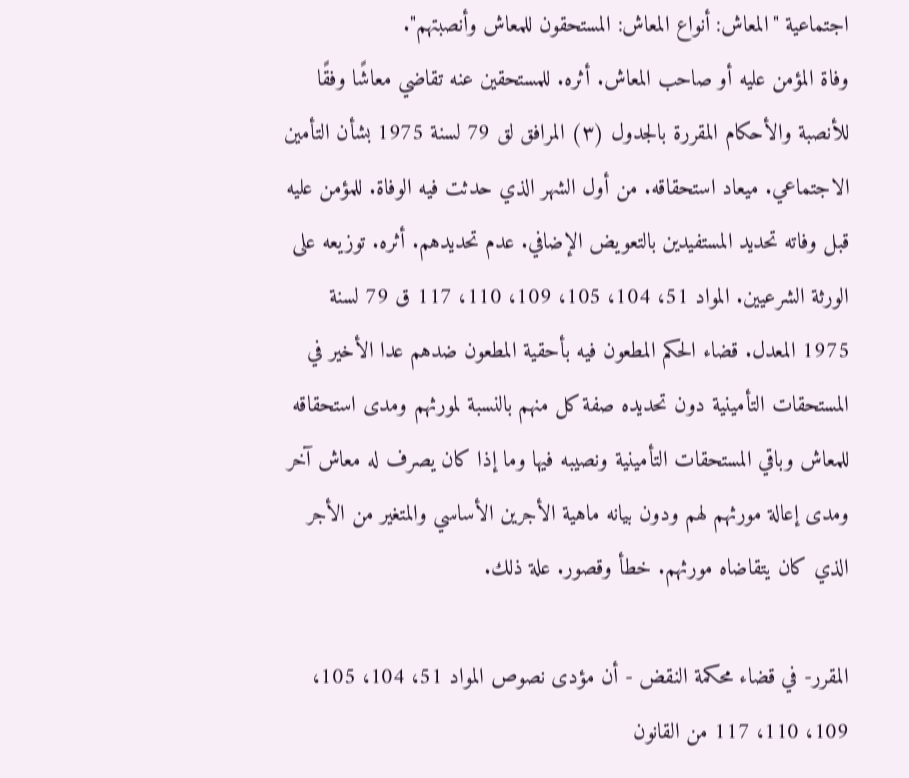اجتماعية "المعاش: أنواع المعاش: المستحقون للمعاش وأنصبتهم".
وفاة المؤمن عليه أو صاحب المعاش. أثره. للمستحقين عنه تقاضي معاشًا وفقًا للأنصبة والأحكام المقررة بالجدول (۳) المرافق لق 79 لسنة 1975 بشأن التأمين الاجتماعي. ميعاد استحقاقه. من أول الشهر الذي حدثت فيه الوفاة. للمؤمن عليه قبل وفاته تحديد المستفيدين بالتعويض الإضافي. عدم تحديدهم. أثره. توزيعه على الورثة الشرعيين. المواد 51، 104، 105، 109، 110، 117 ق 79 لسنة 1975 المعدل. قضاء الحكم المطعون فيه بأحقية المطعون ضدهم عدا الأخير في المستحقات التأمينية دون تحديده صفة كل منهم بالنسبة لمورثهم ومدى استحقاقه للمعاش وباقي المستحقات التأمينية ونصيبه فيها وما إذا كان يصرف له معاش آخر ومدى إعالة مورثهم لهم ودون بيانه ماهية الأجرين الأساسي والمتغير من الأجر الذي كان يتقاضاه مورثهم. خطأ وقصور. علة ذلك.

المقرر- في قضاء محكمة النقض - أن مؤدى نصوص المواد 51، 104، 105، 109، 110، 117 من القانون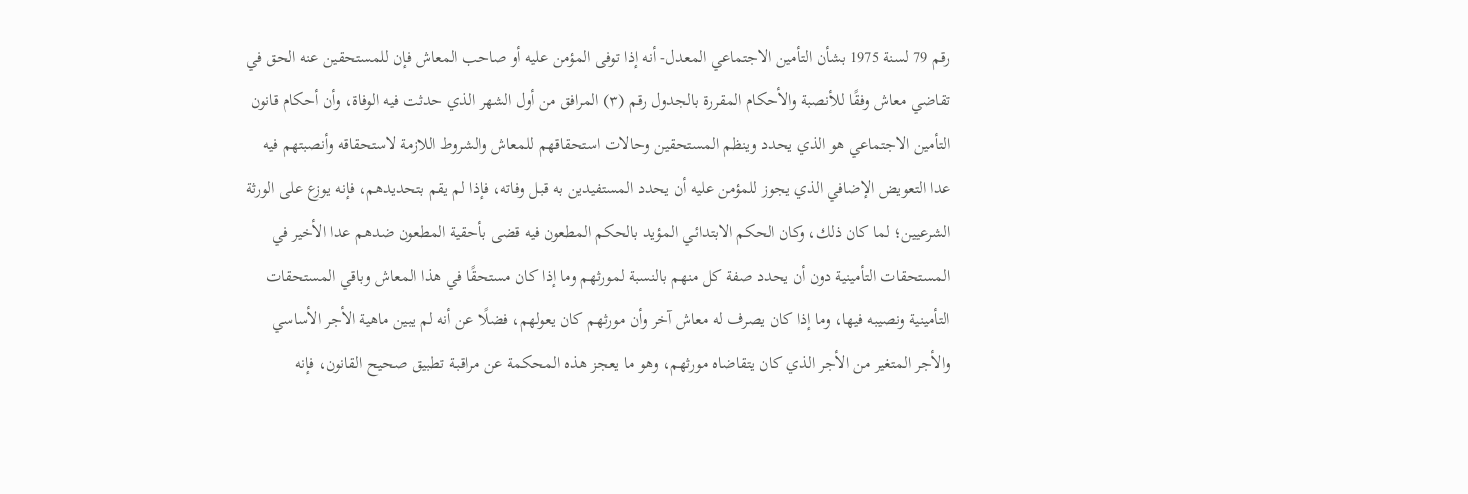رقم 79 لسنة 1975 بشأن التأمين الاجتماعي المعدل- أنه إذا توفى المؤمن عليه أو صاحب المعاش فإن للمستحقين عنه الحق في تقاضي معاش وفقًا للأنصبة والأحكام المقررة بالجدول رقم (۳) المرافق من أول الشهر الذي حدثت فيه الوفاة، وأن أحكام قانون التأمين الاجتماعي هو الذي يحدد وينظم المستحقين وحالات استحقاقهم للمعاش والشروط اللازمة لاستحقاقه وأنصبتهم فيه عدا التعويض الإضافي الذي يجوز للمؤمن عليه أن يحدد المستفيدين به قبـل وفاته، فإذا لم يقم بتحديدهم، فإنه يوزع على الورثة الشرعيين؛ لما كان ذلك، وكان الحكم الابتدائـي المؤيد بالحكم المطعون فيه قضى بأحقية المطعون ضدهم عدا الأخير في المستحقات التأمينية دون أن يحدد صفة كل منهم بالنسبة لمورثهم وما إذا كان مستحقًا في هذا المعاش وباقي المستحقات التأمينية ونصيبه فيها، وما إذا كان يصرف له معاش آخر وأن مورثهم كان يعولهم، فضلًا عن أنه لم يبين ماهية الأجر الأساسي والأجر المتغير من الأجر الذي كان يتقاضاه مورثهم، وهو ما يعجز هذه المحكمة عن مراقبـة تطبيق صحيح القانون، فإنه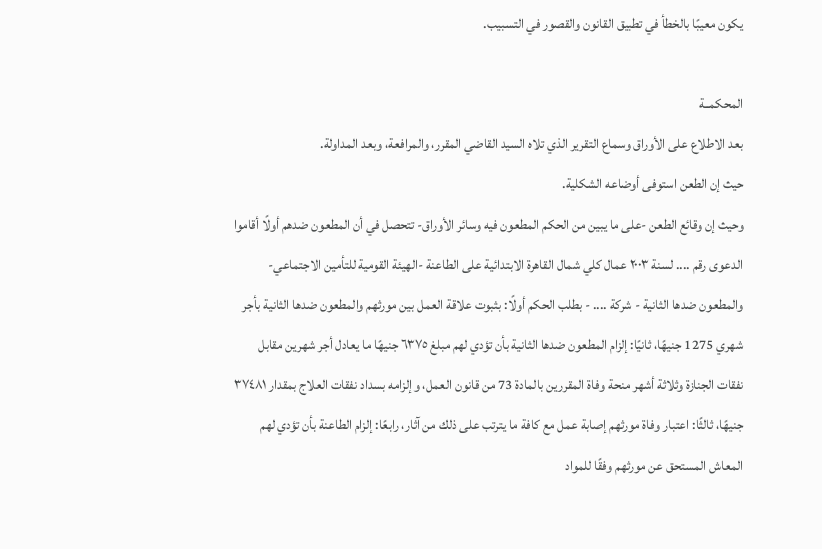يكون معيبًا بالخطأ في تطبيق القانون والقصور في التسبيب.

المحكمــة
بعد الاطلاع على الأوراق وسماع التقرير الذي تلاه السيد القاضي المقرر، والمرافعة، وبعد المداولة.
حيث إن الطعن استوفى أوضاعه الشكلية.
وحيث إن وقائع الطعن -على ما يبين من الحكم المطعون فيه وسائر الأوراق- تتحصل في أن المطعون ضدهم أولًا أقاموا الدعوى رقم .... لسنة ۲۰۰۳ عمال كلي شمال القاهرة الابتدائية على الطاعنة -الهيئة القومية للتأمين الاجتماعي- والمطعون ضدها الثانية - شركة .... - بطلب الحكم أولًا: بثبوت علاقة العمل بين مورثهم والمطعون ضدها الثانية بأجر شهري 1275 جنيهًا، ثانيًا: إلزام المطعون ضدها الثانية بأن تؤدي لهم مبلغ ٦٣٧٥ جنيهًا ما يعادل أجر شهرين مقابل نفقات الجنازة وثلاثة أشهر منحة وفاة المقررين بالمادة 73 من قانون العمل، وإلزامه بسداد نفقات العلاج بمقدار ٣٧٤٨١ جنيهًا، ثالثًا: اعتبار وفاة مورثهم إصابة عمل مع كافة ما يترتب على ذلك من آثار، رابعًا: إلزام الطاعنة بأن تؤدي لهم المعاش المستحق عن مورثهم وفقًا للمواد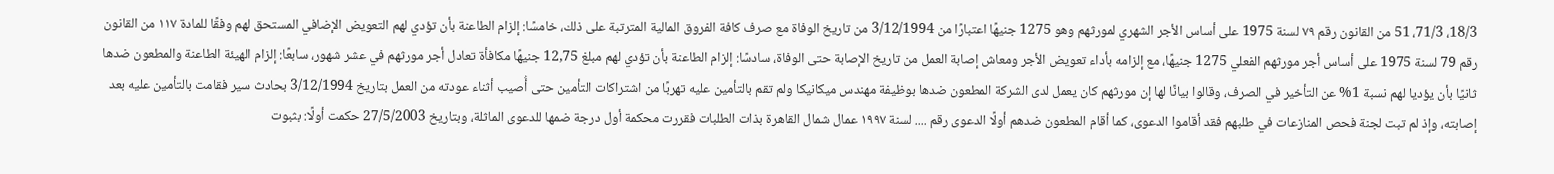18/3، 71/3، 51 من القانون رقم ۷۹ لسنة 1975 على أساس الأجر الشهري لمورثهم وهو 1275 جنيهًا اعتبارًا من 3/12/1994 من تاريخ الوفاة مع صرف كافة الفروق المالية المترتبة على ذلك، خامسًا: إلزام الطاعنة بأن تؤدي لهم التعويض الإضافي المستحق لهم وفقًا للمادة ۱۱۷ من القانون رقم 79 لسنة 1975 على أساس أجر مورثهم الفعلي 1275 جنيهًا، مع إلزامه بأداء تعويض الأجر ومعاش إصابة العمل من تاريخ الإصابة حتى الوفاة، سادسًا: إلزام الطاعنة بأن تؤدي لهم مبلغ 12,75 جنيهًا مكافأة تعادل أجر مورثهم في عشر شهور، سابعًا: إلزام الهيئة الطاعنة والمطعون ضدها ثانيًا بأن يؤديا لهم نسبة 1% عن التأخير في الصرف، وقالوا بيانًا لها إن مورثهم كان يعمل لدى الشركة المطعون ضدها بوظيفة مهندس ميكانيكا ولم تقم بالتأمين عليه تهربًا من اشتراكات التأمين حتى أُصيب أثناء عودته من العمل بتاريخ 3/12/1994 بحادث سير فقامت بالتأمين عليه بعد إصابته، وإذ لم تبت لجنة فحص المنازعات في طلبهم فقد أقاموا الدعوى، كما أقام المطعون ضدهم أولًا الدعوى رقم .... لسنة ۱۹۹۷ عمال شمال القاهرة بذات الطلبات فقررت محكمة أول درجة ضمها للدعوى الماثلة، وبتاريخ 27/5/2003 حكمت أولًا: بثبوت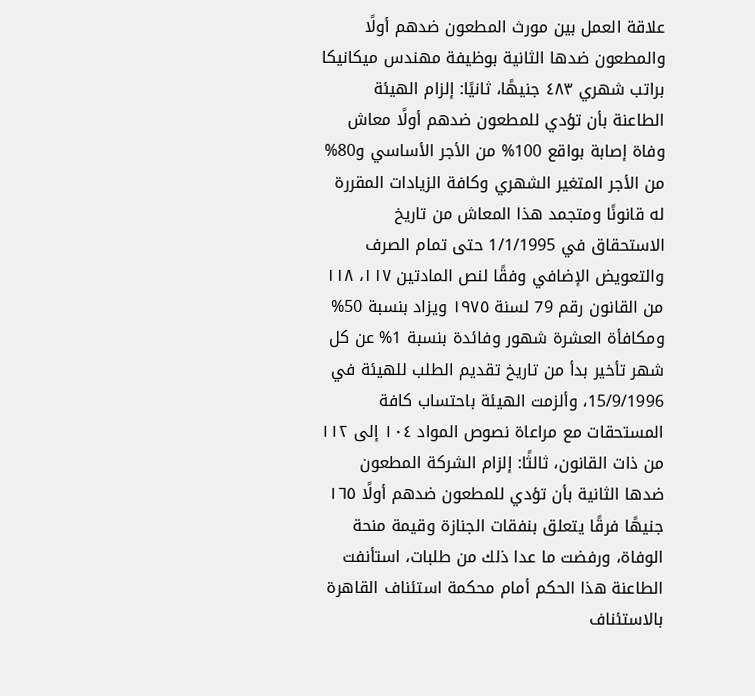علاقة العمل بين مورث المطعون ضدهم أولًا والمطعون ضدها الثانية بوظيفة مهندس ميكانيكا براتب شهري ٤٨٣ جنيهًا، ثانيًا: إلزام الهيئة الطاعنة بأن تؤدي للمطعون ضدهم أولًا معاش وفاة إصابة بواقع 100% من الأجر الأساسي و80% من الأجر المتغير الشهري وكافة الزيادات المقررة له قانونًا ومتجمد هذا المعاش من تاريخ الاستحقاق في 1/1/1995 حتى تمام الصرف والتعويض الإضافي وفقًا لنص المادتين ۱۱۷، ۱۱۸ من القانون رقم 79 لسنة ١٩٧٥ ويزاد بنسبة 50% ومكافأة العشرة شهور وفائدة بنسبة 1% عن كل شهر تأخير بدأ من تاريخ تقديم الطلب للهيئة في 15/9/1996، وألزمت الهيئة باحتساب كافة المستحقات مع مراعاة نصوص المواد ١٠٤ إلى ١١٢ من ذات القانون، ثالثًا: إلزام الشركة المطعون ضدها الثانية بأن تؤدي للمطعون ضدهم أولًا ١٦٥ جنيهًا فرقًا يتعلق بنفقات الجنازة وقيمة منحة الوفاة، ورفضت ما عدا ذلك من طلبات، استأنفت الطاعنة هذا الحكم أمام محكمة استئناف القاهرة بالاستئناف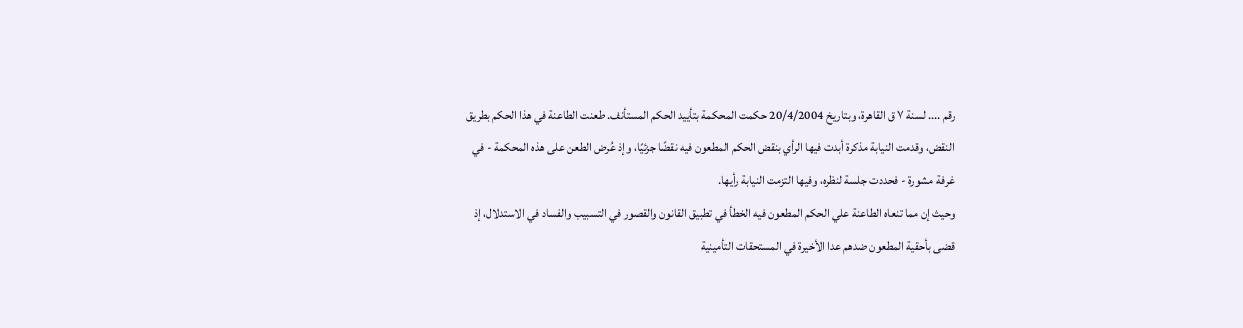رقم .... لسنة ٧ ق القاهرة، وبتاريخ 20/4/2004 حكمت المحكمة بتأييد الحكم المستأنف. طعنت الطاعنة في هذا الحكم بطريق النقض، وقدمت النيابة مذكرة أبدت فيها الرأي بنقض الحكم المطعون فيه نقضًا جزئيًا، وإذ عُرض الطعن على هذه المحكمة - في غرفة مشورة - فحددت جلسة لنظره، وفيها التزمت النيابة رأيها.
وحيث إن مما تنعاه الطاعنة علي الحكم المطعون فيه الخطأ في تطبيق القانون والقصور في التسبيب والفساد في الاستدلال، إذ قضى بأحقية المطعون ضدهم عدا الأخيرة في المستحقات التأمينية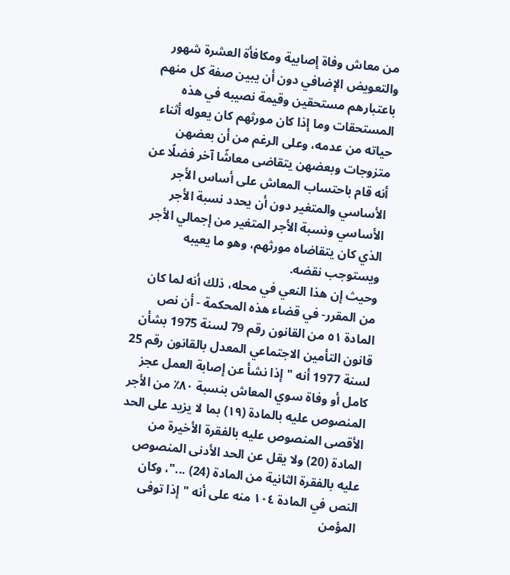من معاش وفاة إصابية ومكافأة العشرة شهور والتعويض الإضافي دون أن يبين صفة كل منهم باعتبارهم مستحقين وقيمة نصيبه في هذه المستحقات وما إذا كان مورثهم كان يعوله أثناء حياته من عدمه، وعلى الرغم من أن بعضهن متزوجات وبعضهن يتقاضى معاشًا آخر فضلًا عن أنه قام باحتساب المعاش على أساس الأجر الأساسي والمتغير دون أن يحدد نسبة الأجر الأساسي ونسبة الأجر المتغير من إجمالي الأجر الذي كان يتقاضاه مورثهم، وهو ما يعيبه ويستوجب نقضه.
وحيث إن هذا النعي في محله، ذلك أنه لما كان من المقرر- في قضاء هذه المحكمة - أن نص المادة ٥١ من القانون رقم 79 لسنة 1975 بشأن قانون التأمين الاجتماعي المعدل بالقانون رقم 25 لسنة 1977 أنه "إذا نشأ عن إصابة العمل عجز كامل أو وفاة سوي المعاش بنسبة ٨٠٪ من الأجر المنصوص عليه بالمادة (۱۹) بما لا يزيد على الحد الأقصى المنصوص عليه بالفقرة الأخيرة من المادة (20) ولا يقل عن الحد الأدنى المنصوص عليه بالفقرة الثانية من المادة (24) ..."، وكان النص في المادة ١٠٤ منه على أنه "إذا توفى المؤمن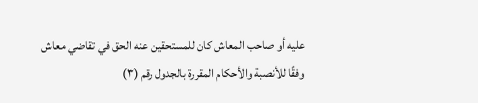عليه أو صاحب المعاش كان للمستحقين عنه الحق في تقاضي معاش وفقًا للأنصبة والأحكام المقررة بالجدول رقم (۳)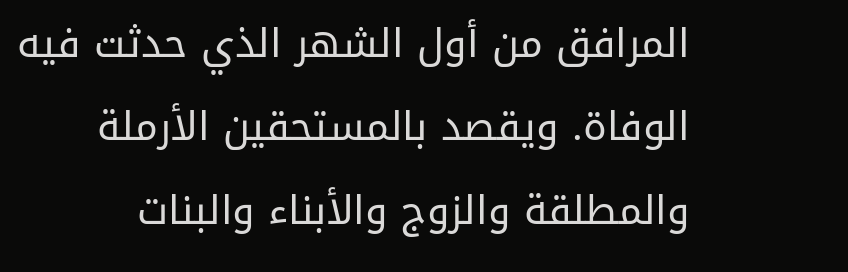المرافق من أول الشهر الذي حدثت فيه الوفاة. ويقصد بالمستحقين الأرملة والمطلقة والزوج والأبناء والبنات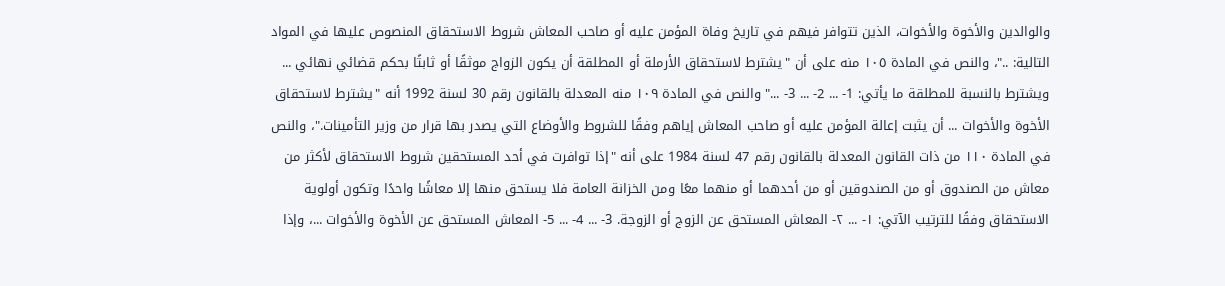والوالدين والأخوة والأخوات، الذين تتوافر فيهم في تاريخ وفاة المؤمن عليه أو صاحب المعاش شروط الاستحقاق المنصوص عليها في المواد التالية: .."، والنص في المادة ١٠٥ منه على أن "يشترط لاستحقاق الأرملة أو المطلقة أن يكون الزواج موثقًا أو ثابتًا بحكم قضائي نهائي ... ويشترط بالنسبة للمطلقة ما يأتي: 1- ... 2- ... 3- ..." والنص في المادة ۱۰۹ منه المعدلة بالقانون رقم 30 لسنة 1992 أنه "يشترط لاستحقاق الأخوة والأخوات ... أن يثبت إعالة المؤمن عليه أو صاحب المعاش إياهم وفقًا للشروط والأوضاع التي يصدر بها قرار من وزير التأمينات."، والنص في المادة ۱۱۰ من ذات القانون المعدلة بالقانون رقم 47 لسنة 1984 على أنه "إذا توافرت في أحد المستحقين شروط الاستحقاق لأكثر من معاش من الصندوق أو من الصندوقين أو من أحدهما أو منهما معًا ومن الخزانة العامة فلا يستحق منها إلا معاشًا واحدًا وتكون أولوية الاستحقاق وفقًا للترتيب الآتي: ١- ... ٢- المعاش المستحق عن الزوج أو الزوجة. 3- ... 4- ... 5- المعاش المستحق عن الأخوة والأخوات ...، وإذا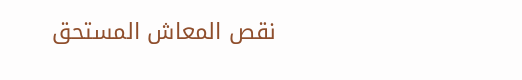نقص المعاش المستحق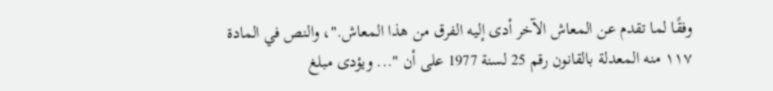وفقًا لما تقدم عن المعاش الآخر أدى إليه الفرق من هذا المعاش."، والنص في المادة ۱۱۷ منه المعدلة بالقانون رقم 25 لسنة 1977 على أن "... ويؤدى مبلغ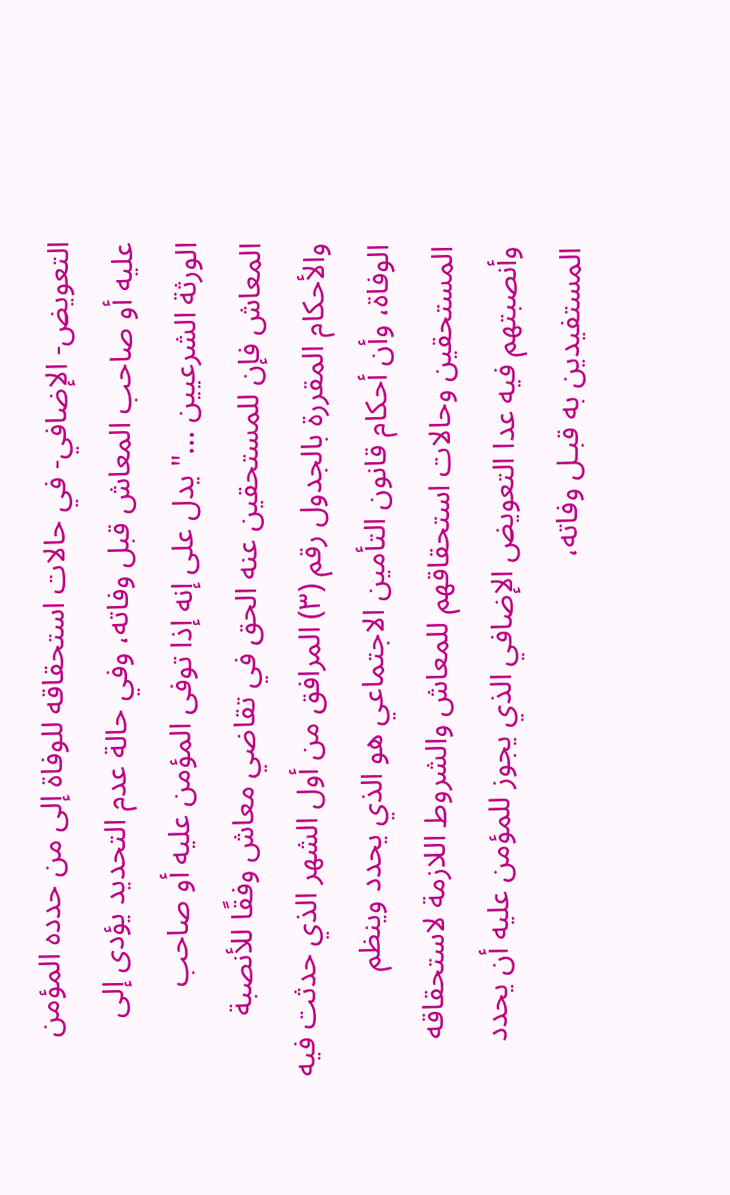التعويض- الإضافي- في حالات استحقاقه للوفاة إلى من حدده المؤمن عليه أو صاحب المعاش قبل وفاته، وفي حالة عدم التحديد يؤدى إلى الورثة الشرعيين ..." يدل على إنه إذا توفى المؤمن عليه أو صاحب المعاش فإن للمستحقين عنه الحق في تقاضي معاش وفقًا للأنصبة والأحكام المقررة بالجدول رقم (۳) المرافق من أول الشهر الذي حدثت فيه الوفاة، وأن أحكام قانون التأمين الاجتماعي هو الذي يحدد وينظم المستحقين وحالات استحقاقهم للمعاش والشروط اللازمة لاستحقاقه وأنصبتهم فيه عدا التعويض الإضافي الذي يجوز للمؤمن عليه أن يحدد المستفيدين به قبـل وفاته،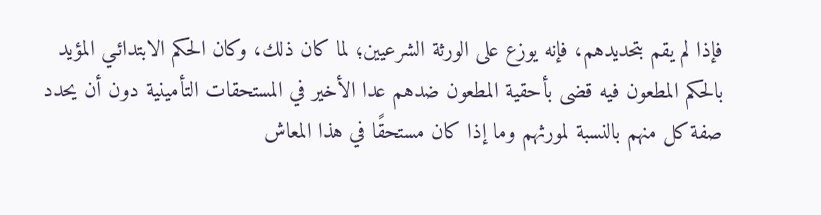فإذا لم يقم بتحديدهم، فإنه يوزع على الورثة الشرعيين؛ لما كان ذلك، وكان الحكم الابتدائـي المؤيد بالحكم المطعون فيه قضى بأحقية المطعون ضدهم عدا الأخير في المستحقات التأمينية دون أن يحدد صفة كل منهم بالنسبة لمورثهم وما إذا كان مستحقًا في هذا المعاش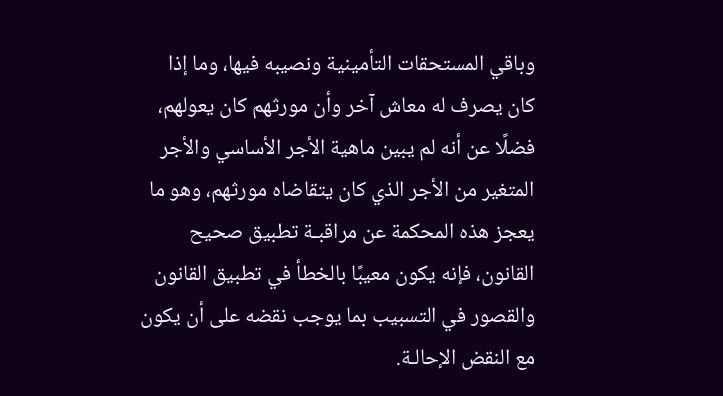وباقي المستحقات التأمينية ونصيبه فيها، وما إذا كان يصرف له معاش آخر وأن مورثهم كان يعولهم، فضلًا عن أنه لم يبين ماهية الأجر الأساسي والأجر المتغير من الأجر الذي كان يتقاضاه مورثهم، وهو ما يعجز هذه المحكمة عن مراقبـة تطبيق صحيح القانون، فإنه يكون معيبًا بالخطأ في تطبيق القانون والقصور في التسبيب بما يوجب نقضه على أن يكون مع النقض الإحالـة.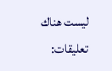ليست هناك تعليقات: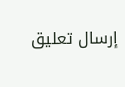إرسال تعليق